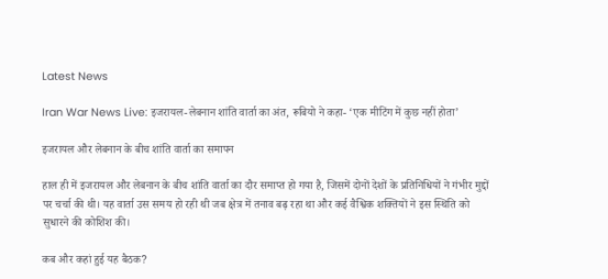Latest News

Iran War News Live: इजरायल-लेबनान शांति वार्ता का अंत, रूबियो ने कहा- ‘एक मीटिंग में कुछ नहीं होता’

इजरायल और लेबनान के बीच शांति वार्ता का समापन

हाल ही में इजरायल और लेबनान के बीच शांति वार्ता का दौर समाप्त हो गया है, जिसमें दोनों देशों के प्रतिनिधियों ने गंभीर मुद्दों पर चर्चा की थी। यह वार्ता उस समय हो रही थी जब क्षेत्र में तनाव बढ़ रहा था और कई वैश्विक शक्तियों ने इस स्थिति को सुधारने की कोशिश की।

कब और कहां हुई यह बैठक?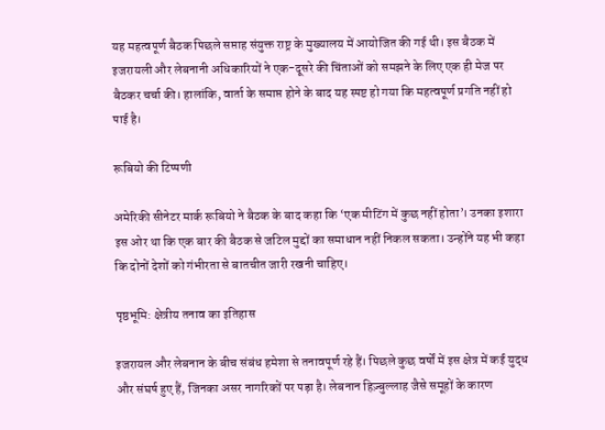यह महत्वपूर्ण बैठक पिछले सप्ताह संयुक्त राष्ट्र के मुख्यालय में आयोजित की गई थी। इस बैठक में इजरायली और लेबनानी अधिकारियों ने एक-दूसरे की चिंताओं को समझने के लिए एक ही मेज पर बैठकर चर्चा की। हालांकि, वार्ता के समाप्त होने के बाद यह स्पष्ट हो गया कि महत्वपूर्ण प्रगति नहीं हो पाई है।

रूबियो की टिप्पणी

अमेरिकी सीनेटर मार्क रूबियो ने बैठक के बाद कहा कि ‘एक मीटिंग में कुछ नहीं होता’। उनका इशारा इस ओर था कि एक बार की बैठक से जटिल मुद्दों का समाधान नहीं निकल सकता। उन्होंने यह भी कहा कि दोनों देशों को गंभीरता से बातचीत जारी रखनी चाहिए।

पृष्ठभूमि: क्षेत्रीय तनाव का इतिहास

इजरायल और लेबनान के बीच संबंध हमेशा से तनावपूर्ण रहे हैं। पिछले कुछ वर्षों में इस क्षेत्र में कई युद्ध और संघर्ष हुए हैं, जिनका असर नागरिकों पर पड़ा है। लेबनान हिज़्बुल्लाह जैसे समूहों के कारण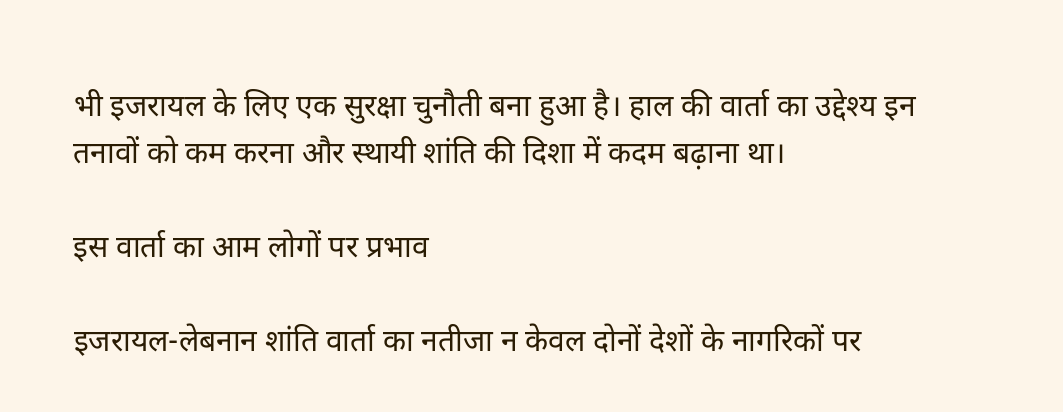भी इजरायल के लिए एक सुरक्षा चुनौती बना हुआ है। हाल की वार्ता का उद्देश्य इन तनावों को कम करना और स्थायी शांति की दिशा में कदम बढ़ाना था।

इस वार्ता का आम लोगों पर प्रभाव

इजरायल-लेबनान शांति वार्ता का नतीजा न केवल दोनों देशों के नागरिकों पर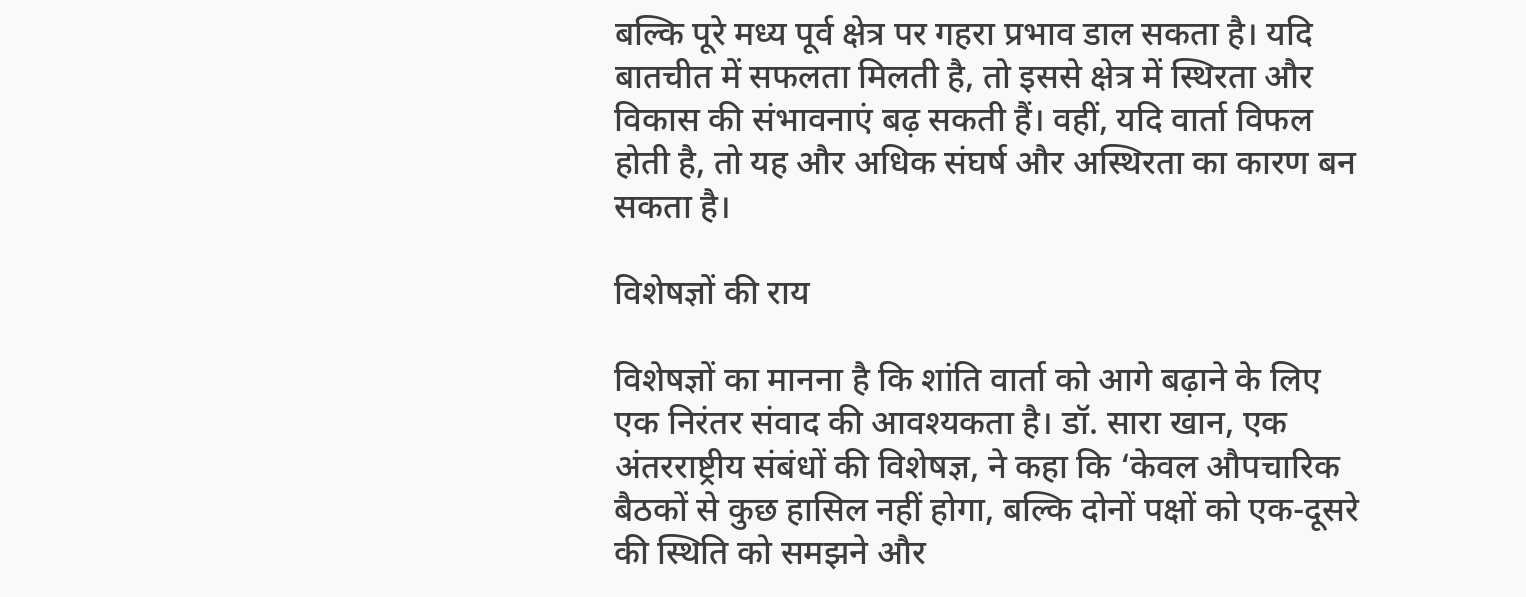बल्कि पूरे मध्य पूर्व क्षेत्र पर गहरा प्रभाव डाल सकता है। यदि बातचीत में सफलता मिलती है, तो इससे क्षेत्र में स्थिरता और विकास की संभावनाएं बढ़ सकती हैं। वहीं, यदि वार्ता विफल होती है, तो यह और अधिक संघर्ष और अस्थिरता का कारण बन सकता है।

विशेषज्ञों की राय

विशेषज्ञों का मानना है कि शांति वार्ता को आगे बढ़ाने के लिए एक निरंतर संवाद की आवश्यकता है। डॉ. सारा खान, एक अंतरराष्ट्रीय संबंधों की विशेषज्ञ, ने कहा कि ‘केवल औपचारिक बैठकों से कुछ हासिल नहीं होगा, बल्कि दोनों पक्षों को एक-दूसरे की स्थिति को समझने और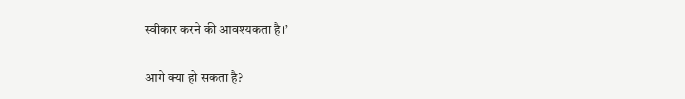स्वीकार करने की आवश्यकता है।’

आगे क्या हो सकता है?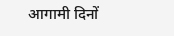आगामी दिनों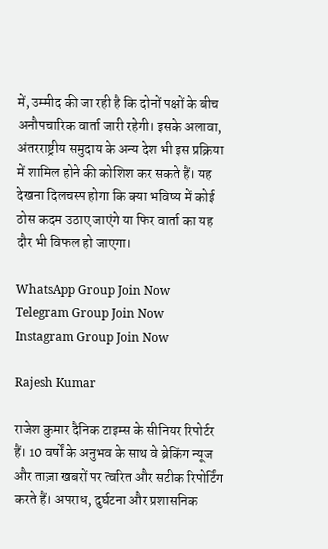में, उम्मीद की जा रही है कि दोनों पक्षों के बीच अनौपचारिक वार्ता जारी रहेगी। इसके अलावा, अंतरराष्ट्रीय समुदाय के अन्य देश भी इस प्रक्रिया में शामिल होने की कोशिश कर सकते हैं। यह देखना दिलचस्प होगा कि क्या भविष्य में कोई ठोस कदम उठाए जाएंगे या फिर वार्ता का यह दौर भी विफल हो जाएगा।

WhatsApp Group Join Now
Telegram Group Join Now
Instagram Group Join Now

Rajesh Kumar

राजेश कुमार दैनिक टाइम्स के सीनियर रिपोर्टर हैं। 10 वर्षों के अनुभव के साथ वे ब्रेकिंग न्यूज और ताज़ा खबरों पर त्वरित और सटीक रिपोर्टिंग करते हैं। अपराध, दुर्घटना और प्रशासनिक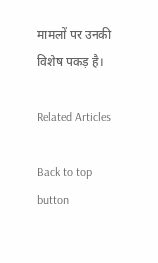मामलों पर उनकी विशेष पकड़ है।

Related Articles

Back to top button